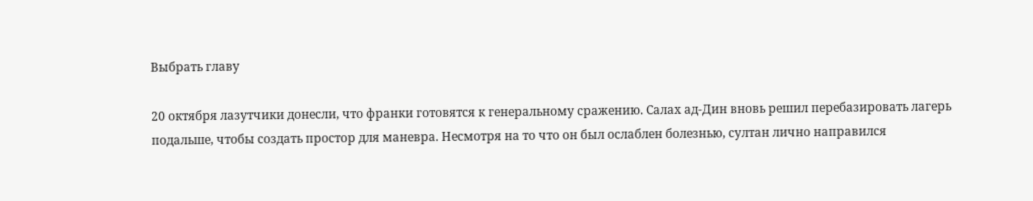Выбрать главу

20 октября лазутчики донесли, что франки готовятся к генеральному сражению. Салах ад-Дин вновь решил перебазировать лагерь подальше, чтобы создать простор для маневра. Несмотря на то что он был ослаблен болезнью, султан лично направился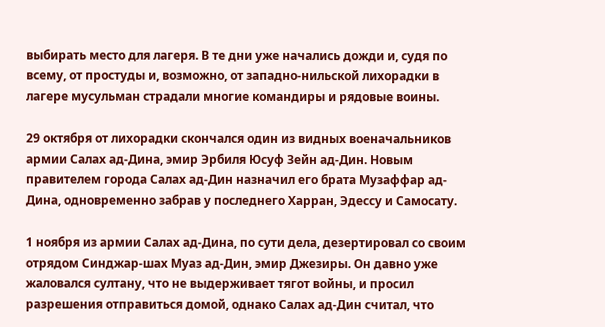выбирать место для лагеря. В те дни уже начались дожди и, судя по всему, от простуды и, возможно, от западно-нильской лихорадки в лагере мусульман страдали многие командиры и рядовые воины.

29 октября от лихорадки скончался один из видных военачальников армии Салах ад-Дина, эмир Эрбиля Юсуф Зейн ад-Дин. Новым правителем города Салах ад-Дин назначил его брата Музаффар ад-Дина, одновременно забрав у последнего Харран, Эдессу и Самосату.

1 ноября из армии Салах ад-Дина, по сути дела, дезертировал со своим отрядом Синджар-шах Муаз ад-Дин, эмир Джезиры. Он давно уже жаловался султану, что не выдерживает тягот войны, и просил разрешения отправиться домой, однако Салах ад-Дин считал, что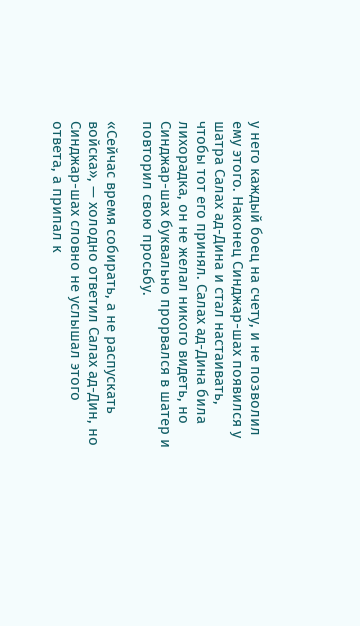у него каждый боец на счету, и не позволил ему этого. Наконец Синджар-шах появился у шатра Салах ад-Дина и стал настаивать, чтобы тот его принял. Салах ад-Дина била лихорадка, он не желал никого видеть, но Синджар-шах буквально прорвался в шатер и повторил свою просьбу.

«Сейчас время собирать, а не распускать войска», — холодно ответил Салах ад-Дин, но Синджар-шах словно не услышал этого ответа, а припал к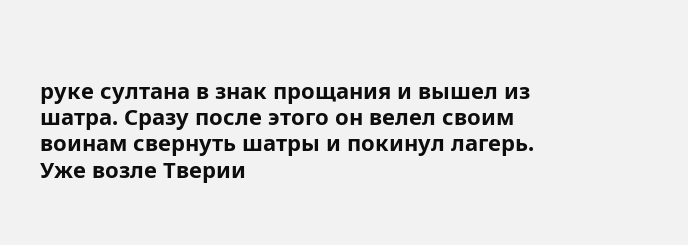руке султана в знак прощания и вышел из шатра. Сразу после этого он велел своим воинам свернуть шатры и покинул лагерь. Уже возле Тверии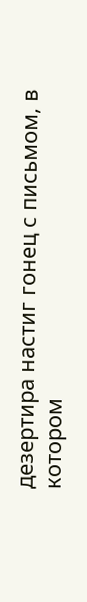дезертира настиг гонец с письмом, в котором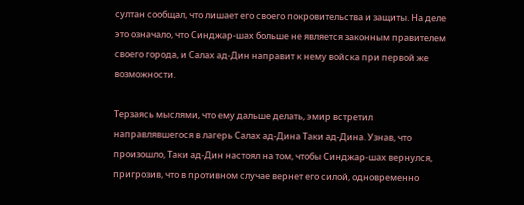султан сообщал, что лишает его своего покровительства и защиты. На деле это означало, что Синджар-шах больше не является законным правителем своего города, и Салах ад-Дин направит к нему войска при первой же возможности.

Терзаясь мыслями, что ему дальше делать, эмир встретил направлявшегося в лагерь Салах ад-Дина Таки ад-Дина. Узнав, что произошло, Таки ад-Дин настоял на том, чтобы Синджар-шах вернулся, пригрозив, что в противном случае вернет его силой, одновременно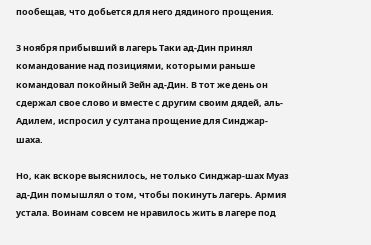пообещав, что добьется для него дядиного прощения.

3 ноября прибывший в лагерь Таки ад-Дин принял командование над позициями, которыми раньше командовал покойный Зейн ад-Дин. В тот же день он сдержал свое слово и вместе с другим своим дядей, аль-Адилем, испросил у султана прощение для Синджар-шаха.

Но, как вскоре выяснилось, не только Синджар-шах Муаз ад-Дин помышлял о том, чтобы покинуть лагерь. Армия устала. Воинам совсем не нравилось жить в лагере под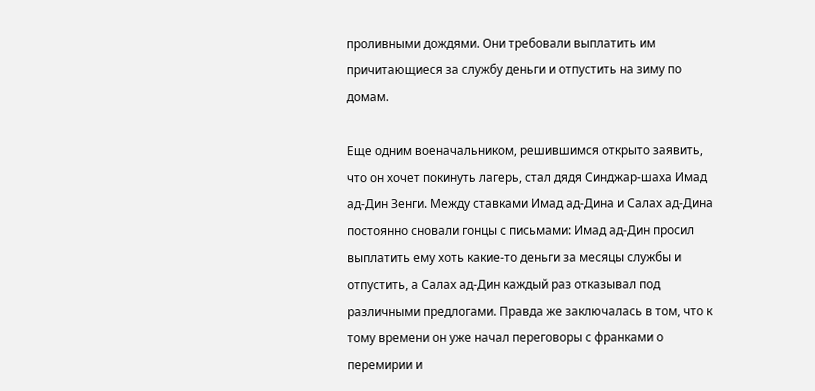проливными дождями. Они требовали выплатить им причитающиеся за службу деньги и отпустить на зиму по домам.

Еще одним военачальником, решившимся открыто заявить, что он хочет покинуть лагерь, стал дядя Синджар-шаха Имад ад-Дин Зенги. Между ставками Имад ад-Дина и Салах ад-Дина постоянно сновали гонцы с письмами: Имад ад-Дин просил выплатить ему хоть какие-то деньги за месяцы службы и отпустить, а Салах ад-Дин каждый раз отказывал под различными предлогами. Правда же заключалась в том, что к тому времени он уже начал переговоры с франками о перемирии и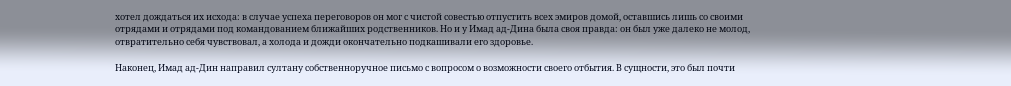хотел дождаться их исхода: в случае успеха переговоров он мог с чистой совестью отпустить всех эмиров домой, оставшись лишь со своими отрядами и отрядами под командованием ближайших родственников. Но и у Имад ад-Дина была своя правда: он был уже далеко не молод, отвратительно себя чувствовал, а холода и дожди окончательно подкашивали его здоровье.

Наконец, Имад ад-Дин направил султану собственноручное письмо с вопросом о возможности своего отбытия. В сущности, это был почти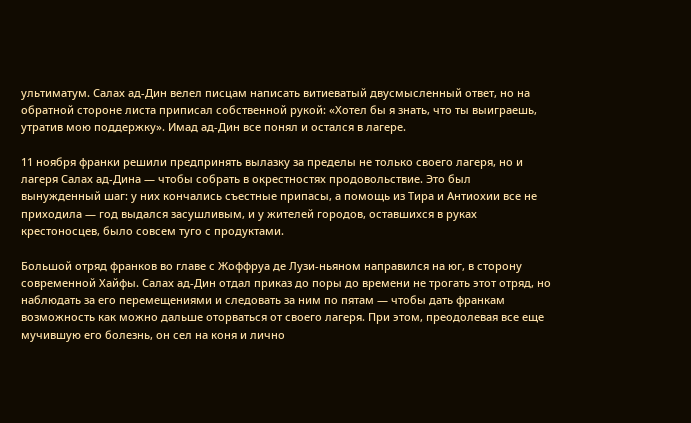ультиматум. Салах ад-Дин велел писцам написать витиеватый двусмысленный ответ, но на обратной стороне листа приписал собственной рукой: «Хотел бы я знать, что ты выиграешь, утратив мою поддержку». Имад ад-Дин все понял и остался в лагере.

11 ноября франки решили предпринять вылазку за пределы не только своего лагеря, но и лагеря Салах ад-Дина — чтобы собрать в окрестностях продовольствие. Это был вынужденный шаг: у них кончались съестные припасы, а помощь из Тира и Антиохии все не приходила — год выдался засушливым, и у жителей городов, оставшихся в руках крестоносцев, было совсем туго с продуктами.

Большой отряд франков во главе с Жоффруа де Лузи-ньяном направился на юг, в сторону современной Хайфы. Салах ад-Дин отдал приказ до поры до времени не трогать этот отряд, но наблюдать за его перемещениями и следовать за ним по пятам — чтобы дать франкам возможность как можно дальше оторваться от своего лагеря. При этом, преодолевая все еще мучившую его болезнь, он сел на коня и лично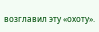возглавил эту «охоту».